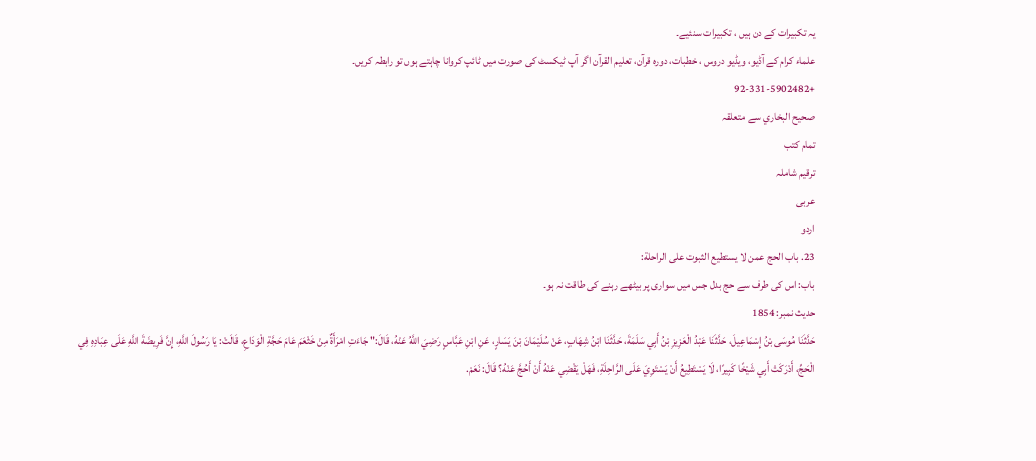یہ تکبیرات کے دن ہیں ، تکبیرات سنئیے۔
علماء کرام کے آڈیو، ویڈیو دروس ، خطبات، دورہ قرآن، تعلیم القرآن اگر آپ ٹیکسٹ کی صورت میں ٹائپ کروانا چاہتے ہوں تو رابطہ کریں۔
+92-331-5902482
صحيح البخاري سے متعلقہ
تمام کتب
ترقیم شاملہ
عربی
اردو
23. باب الحج عمن لا يستطيع الثبوت على الراحلة:
باب: اس کی طرف سے حج بدل جس میں سواری پر بیٹھے رہنے کی طاقت نہ ہو۔
حدیث نمبر: 1854
حَدَّثَنَا مُوسَى بْنُ إِسْمَاعِيلَ، حَدَّثَنَا عَبْدُ الْعَزِيزِ بْنُ أَبِي سَلَمَةَ، حَدَّثَنَا ابْنُ شِهَابٍ، عَنْ سُلَيْمَانَ بْنَ يَسَارٍ، عَنِ ابْنِ عَبَّاسٍ رَضِيَ اللَّهُ عَنْهُ، قَالَ:" جَاءَتِ امْرَأَةٌ مِنْ خَثْعَمَ عَامَ حَجَّةِ الْوَدَاعِ، قَالَتْ: يَا رَسُولَ اللَّهِ، إِنَّ فَرِيضَةَ اللَّهِ عَلَى عِبَادِهِ فِي الْحَجِّ، أَدْرَكَتْ أَبِي شَيْخًا كَبِيرًا، لَا يَسْتَطِيعُ أَنْ يَسْتَوِيَ عَلَى الرَّاحِلَةِ، فَهَلْ يَقْضِي عَنْهُ أَنْ أَحُجَّ عَنْهُ؟ قَالَ: نَعَمْ.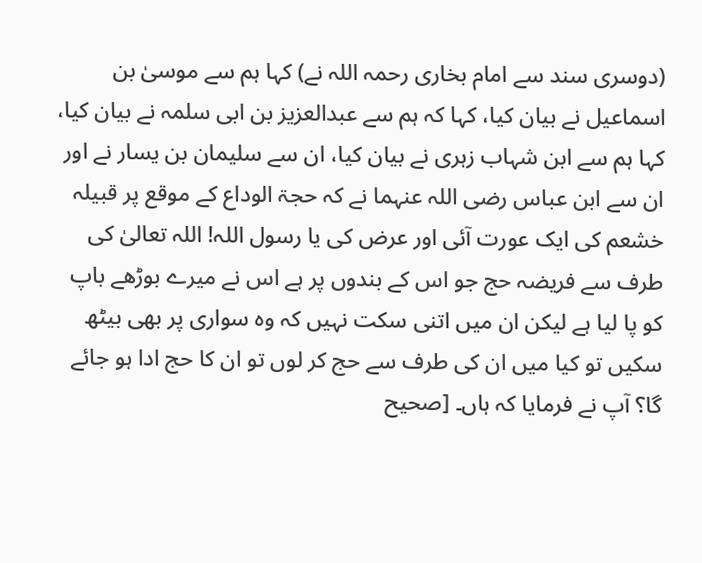(دوسری سند سے امام بخاری رحمہ اللہ نے) کہا ہم سے موسیٰ بن اسماعیل نے بیان کیا، کہا کہ ہم سے عبدالعزیز بن ابی سلمہ نے بیان کیا، کہا ہم سے ابن شہاب زہری نے بیان کیا، ان سے سلیمان بن یسار نے اور ان سے ابن عباس رضی اللہ عنہما نے کہ حجۃ الوداع کے موقع پر قبیلہ خشعم کی ایک عورت آئی اور عرض کی یا رسول اللہ! اللہ تعالیٰ کی طرف سے فریضہ حج جو اس کے بندوں پر ہے اس نے میرے بوڑھے باپ کو پا لیا ہے لیکن ان میں اتنی سکت نہیں کہ وہ سواری پر بھی بیٹھ سکیں تو کیا میں ان کی طرف سے حج کر لوں تو ان کا حج ادا ہو جائے گا؟ آپ نے فرمایا کہ ہاں۔ [صحيح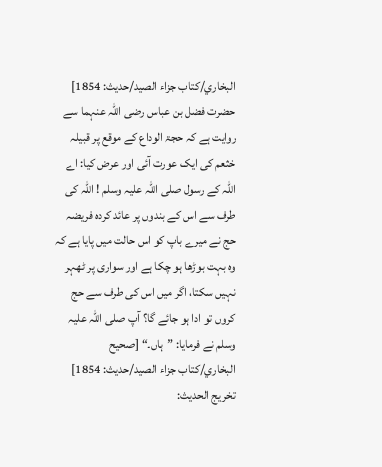البخاري/كتاب جزاء الصيد/حدیث: 1854]
حضرت فضل بن عباس رضی اللہ عنہما سے روایت ہے کہ حجۃ الوداع کے موقع پر قبیلہ خثعم کی ایک عورت آئی اور عرض کیا: اے اللہ کے رسول صلی اللہ علیہ وسلم ! اللہ کی طرف سے اس کے بندوں پر عائد کردہ فریضہ حج نے میرے باپ کو اس حالت میں پایا ہے کہ وہ بہت بوڑھا ہو چکا ہے اور سواری پر ٹھہر نہیں سکتا، اگر میں اس کی طرف سے حج کروں تو ادا ہو جائے گا؟ آپ صلی اللہ علیہ وسلم نے فرمایا: ”ہاں۔“ [صحيح البخاري/كتاب جزاء الصيد/حدیث: 1854]
تخریج الحدیث: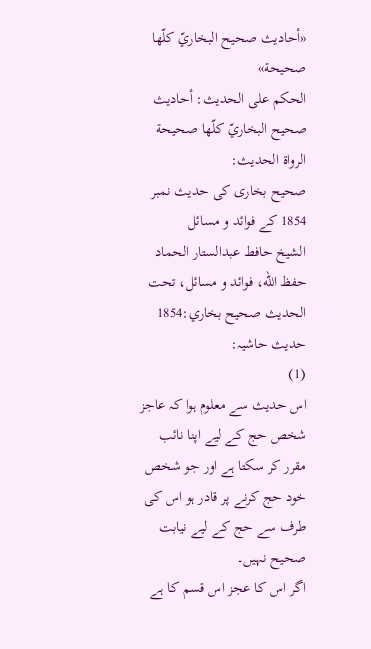«أحاديث صحيح البخاريّ كلّها صحيحة»
الحكم على الحديث: أحاديث صحيح البخاريّ كلّها صحيحة
الرواة الحديث:
صحیح بخاری کی حدیث نمبر 1854 کے فوائد و مسائل
الشيخ حافط عبدالستار الحماد حفظ الله، فوائد و مسائل، تحت الحديث صحيح بخاري:1854
حدیث حاشیہ:
(1)
اس حدیث سے معلوم ہوا کہ عاجز شخص حج کے لیے اپنا نائب مقرر کر سکتا ہے اور جو شخص خود حج کرنے پر قادر ہو اس کی طرف سے حج کے لیے نیابت صحیح نہیں۔
اگر اس کا عجز اس قسم کا ہے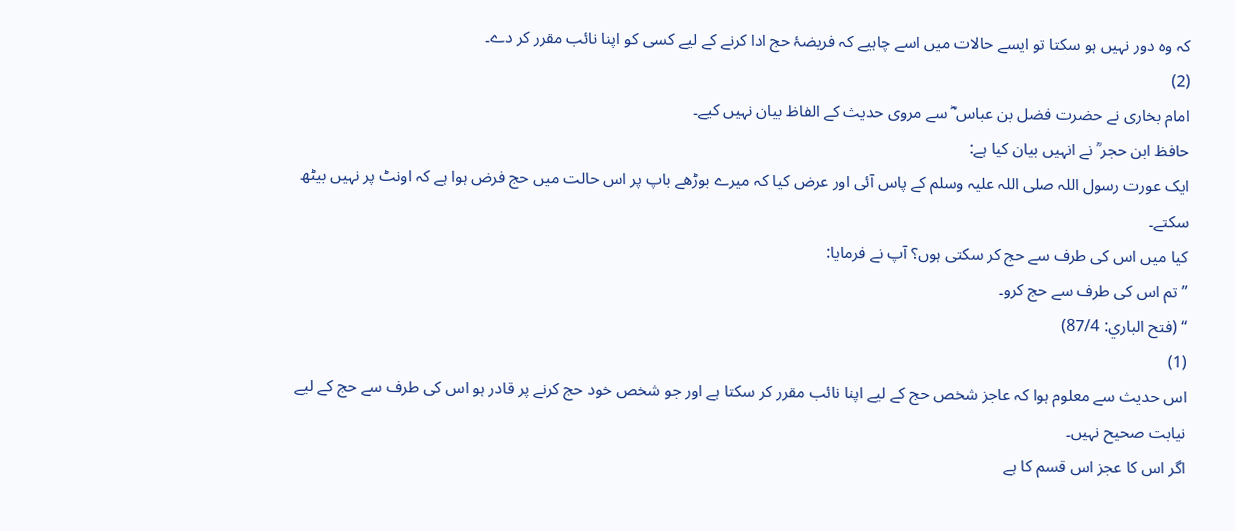کہ وہ دور نہیں ہو سکتا تو ایسے حالات میں اسے چاہیے کہ فریضۂ حج ادا کرنے کے لیے کسی کو اپنا نائب مقرر کر دے۔
(2)
امام بخاری نے حضرت فضل بن عباس ؓ سے مروی حدیث کے الفاظ بیان نہیں کیے۔
حافظ ابن حجر ؒ نے انہیں بیان کیا ہے:
ایک عورت رسول اللہ صلی اللہ علیہ وسلم کے پاس آئی اور عرض کیا کہ میرے بوڑھے باپ پر اس حالت میں حج فرض ہوا ہے کہ اونٹ پر نہیں بیٹھ سکتے۔
کیا میں اس کی طرف سے حج کر سکتی ہوں؟ آپ نے فرمایا:
”تم اس کی طرف سے حج کرو۔
“ (فتح الباري: 87/4)
(1)
اس حدیث سے معلوم ہوا کہ عاجز شخص حج کے لیے اپنا نائب مقرر کر سکتا ہے اور جو شخص خود حج کرنے پر قادر ہو اس کی طرف سے حج کے لیے نیابت صحیح نہیں۔
اگر اس کا عجز اس قسم کا ہے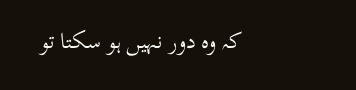کہ وہ دور نہیں ہو سکتا تو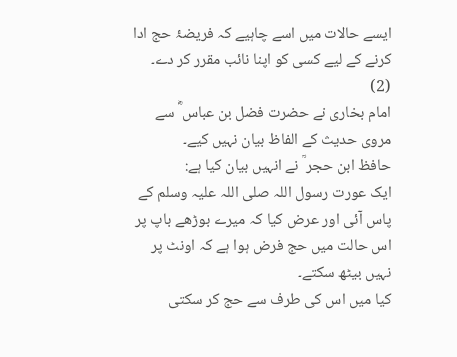ایسے حالات میں اسے چاہیے کہ فریضۂ حج ادا کرنے کے لیے کسی کو اپنا نائب مقرر کر دے۔
(2)
امام بخاری نے حضرت فضل بن عباس ؓ سے مروی حدیث کے الفاظ بیان نہیں کیے۔
حافظ ابن حجر ؒ نے انہیں بیان کیا ہے:
ایک عورت رسول اللہ صلی اللہ علیہ وسلم کے پاس آئی اور عرض کیا کہ میرے بوڑھے باپ پر اس حالت میں حج فرض ہوا ہے کہ اونٹ پر نہیں بیٹھ سکتے۔
کیا میں اس کی طرف سے حج کر سکتی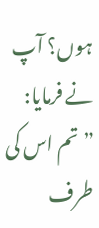ہوں؟ آپ نے فرمایا:
”تم اس کی طرف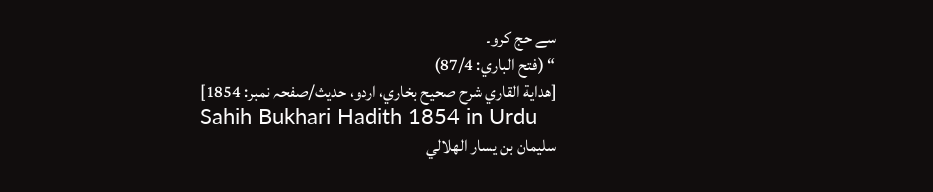سے حج کرو۔
“ (فتح الباري: 87/4)
[هداية القاري شرح صحيح بخاري، اردو، حدیث/صفحہ نمبر: 1854]
Sahih Bukhari Hadith 1854 in Urdu
سليمان بن يسار الهلالي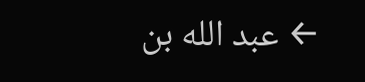← عبد الله بن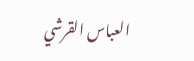العباس القرشي